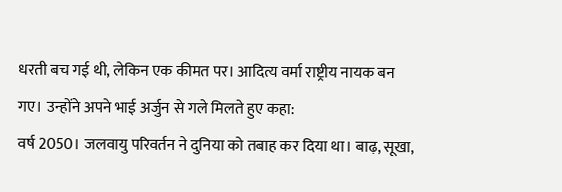धरती बच गई थी, लेकिन एक कीमत पर। आदित्य वर्मा राष्ट्रीय नायक बन गए। उन्होंने अपने भाई अर्जुन से गले मिलते हुए कहा:
वर्ष 2050। जलवायु परिवर्तन ने दुनिया को तबाह कर दिया था। बाढ़, सूखा,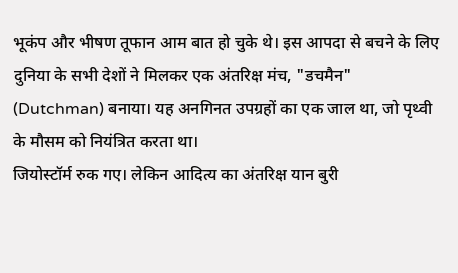भूकंप और भीषण तूफान आम बात हो चुके थे। इस आपदा से बचने के लिए दुनिया के सभी देशों ने मिलकर एक अंतरिक्ष मंच, "डचमैन" (Dutchman) बनाया। यह अनगिनत उपग्रहों का एक जाल था, जो पृथ्वी के मौसम को नियंत्रित करता था।
जियोस्टॉर्म रुक गए। लेकिन आदित्य का अंतरिक्ष यान बुरी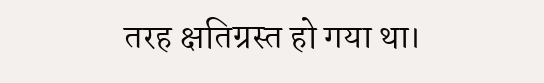तरह क्षतिग्रस्त हो गया था।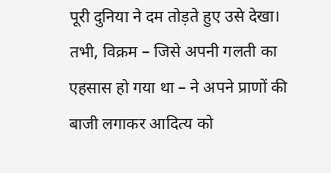पूरी दुनिया ने दम तोड़ते हुए उसे देखा। तभी, विक्रम – जिसे अपनी गलती का एहसास हो गया था – ने अपने प्राणों की बाजी लगाकर आदित्य को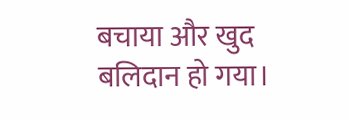बचाया और खुद बलिदान हो गया।